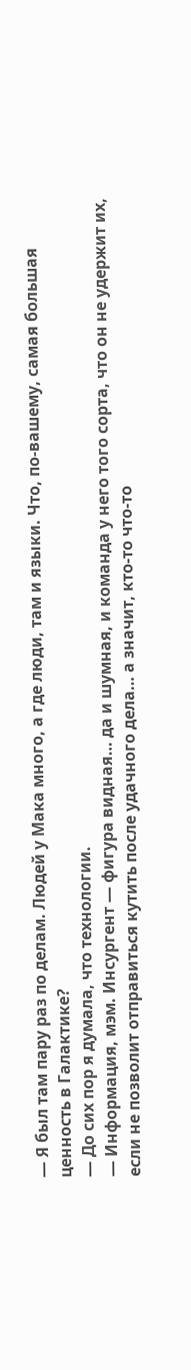— Я был там пару раз по делам. Людей у Мака много, а где люди, там и языки. Что, по-вашему, самая большая ценность в Галактике?
— До сих пор я думала, что технологии.
— Информация, мэм. Инсургент — фигура видная… да и шумная, и команда у него того сорта, что он не удержит их, если не позволит отправиться кутить после удачного дела… а значит, кто-то что-то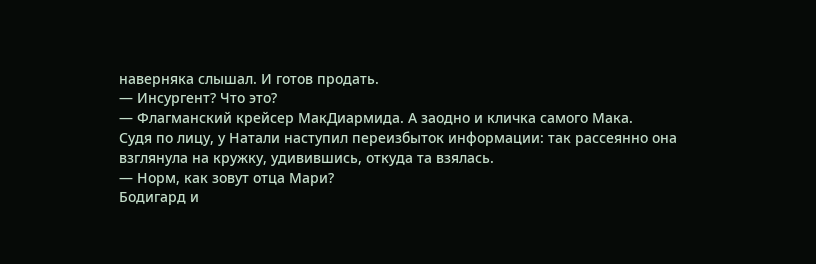наверняка слышал. И готов продать.
— Инсургент? Что это?
— Флагманский крейсер МакДиармида. А заодно и кличка самого Мака.
Судя по лицу, у Натали наступил переизбыток информации: так рассеянно она взглянула на кружку, удивившись, откуда та взялась.
— Норм, как зовут отца Мари?
Бодигард и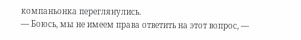компаньонка переглянулись.
— Боюсь, мы не имеем права ответить на этот вопрос, —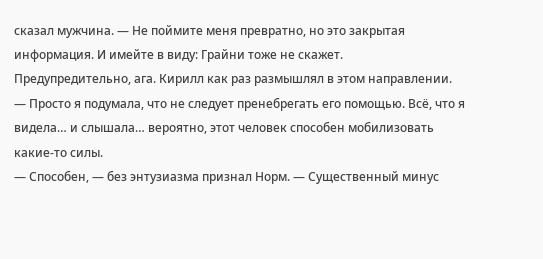сказал мужчина. — Не поймите меня превратно, но это закрытая информация. И имейте в виду: Грайни тоже не скажет.
Предупредительно, ага. Кирилл как раз размышлял в этом направлении.
— Просто я подумала, что не следует пренебрегать его помощью. Всё, что я видела… и слышала… вероятно, этот человек способен мобилизовать какие-то силы.
— Способен, — без энтузиазма признал Норм. — Существенный минус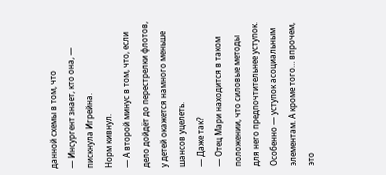данной схемы в том, что
— Инсургент знает, кто она, — пискнула Игрейна.
Норм кивнул.
— А второй минус в том, что, если дело дойдёт до перестрелки флотов, у детей окажется намного меньше шансов уцелеть.
— Даже так?
— Отец Мари находится в таком положении, что силовые методы для него предпочтительнее уступок. Особенно — уступок асоциальным элементам. А кроме того… впрочем, это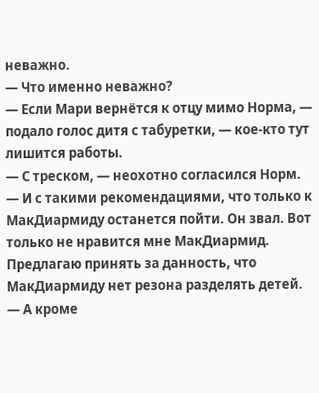неважно.
— Что именно неважно?
— Если Мари вернётся к отцу мимо Норма, — подало голос дитя с табуретки, — кое-кто тут лишится работы.
— С треском, — неохотно согласился Норм. — И с такими рекомендациями, что только к МакДиармиду останется пойти. Он звал. Вот только не нравится мне МакДиармид. Предлагаю принять за данность, что МакДиармиду нет резона разделять детей.
— А кроме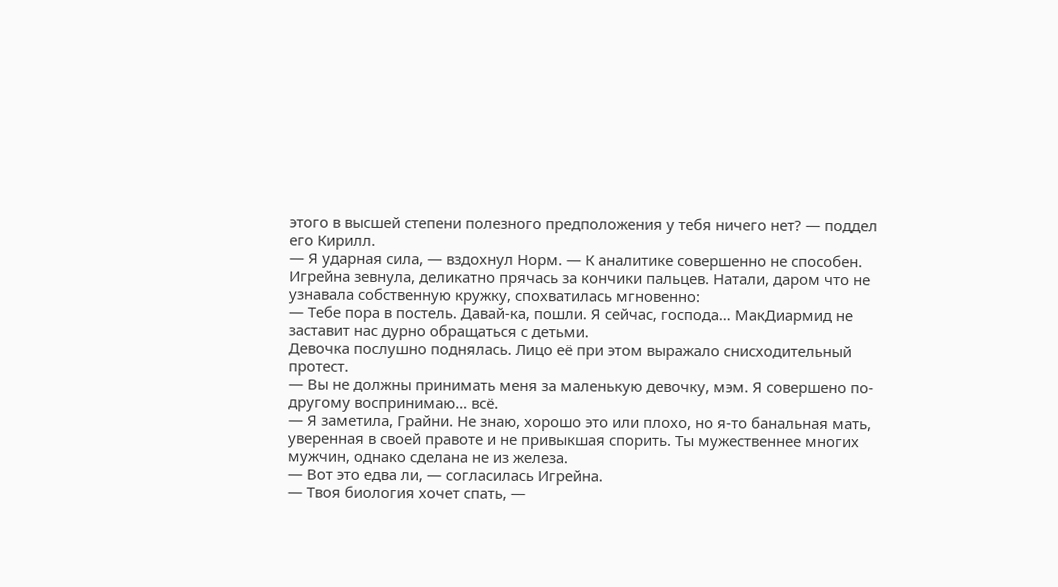этого в высшей степени полезного предположения у тебя ничего нет? — поддел его Кирилл.
— Я ударная сила, — вздохнул Норм. — К аналитике совершенно не способен.
Игрейна зевнула, деликатно прячась за кончики пальцев. Натали, даром что не узнавала собственную кружку, спохватилась мгновенно:
— Тебе пора в постель. Давай-ка, пошли. Я сейчас, господа… МакДиармид не заставит нас дурно обращаться с детьми.
Девочка послушно поднялась. Лицо её при этом выражало снисходительный протест.
— Вы не должны принимать меня за маленькую девочку, мэм. Я совершено по-другому воспринимаю… всё.
— Я заметила, Грайни. Не знаю, хорошо это или плохо, но я-то банальная мать, уверенная в своей правоте и не привыкшая спорить. Ты мужественнее многих мужчин, однако сделана не из железа.
— Вот это едва ли, — согласилась Игрейна.
— Твоя биология хочет спать, —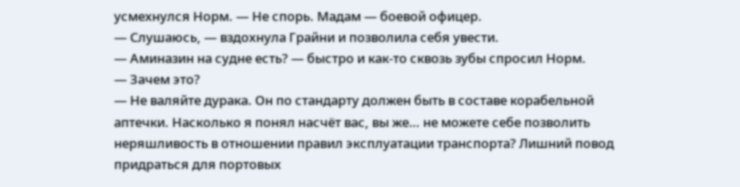усмехнулся Норм. — Не спорь. Мадам — боевой офицер.
— Слушаюсь, — вздохнула Грайни и позволила себя увести.
— Аминазин на судне есть? — быстро и как-то сквозь зубы спросил Норм.
— Зачем это?
— Не валяйте дурака. Он по стандарту должен быть в составе корабельной аптечки. Насколько я понял насчёт вас, вы же… не можете себе позволить неряшливость в отношении правил эксплуатации транспорта? Лишний повод придраться для портовых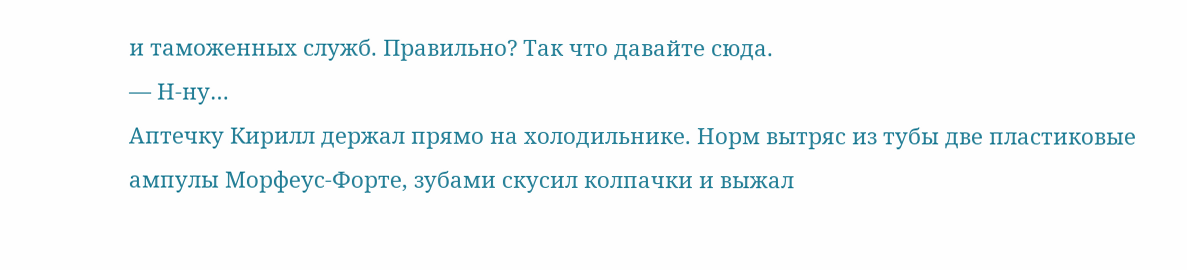и таможенных служб. Правильно? Так что давайте сюда.
— Н-ну…
Аптечку Кирилл держал прямо на холодильнике. Норм вытряс из тубы две пластиковые ампулы Морфеус-Форте, зубами скусил колпачки и выжал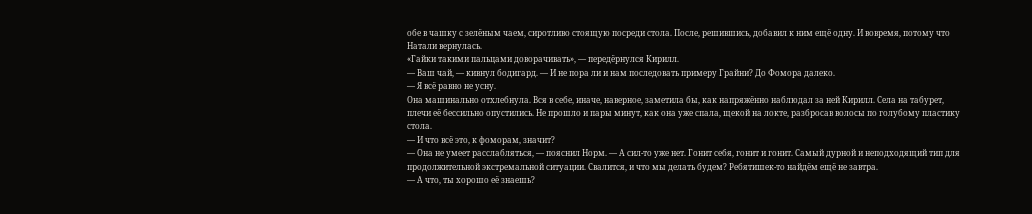обе в чашку с зелёным чаем, сиротливо стоящую посреди стола. После, решившись, добавил к ним ещё одну. И вовремя, потому что Натали вернулась.
«Гайки такими пальцами доворачивать», — передёрнулся Кирилл.
— Ваш чай, — кивнул бодигард. — И не пора ли и нам последовать примеру Грайни? До Фомора далеко.
— Я всё равно не усну.
Она машинально отхлебнула. Вся в себе, иначе, наверное, заметила бы, как напряжённо наблюдал за ней Кирилл. Села на табурет, плечи её бессильно опустились. Не прошло и пары минут, как она уже спала, щекой на локте, разбросав волосы по голубому пластику стола.
— И что всё это, к фоморам, значит?
— Она не умеет расслабляться, — пояснил Норм. — А сил-то уже нет. Гонит себя, гонит и гонит. Самый дурной и неподходящий тип для продолжительной экстремальной ситуации. Свалится, и что мы делать будем? Ребятишек-то найдём ещё не завтра.
— А что, ты хорошо её знаешь?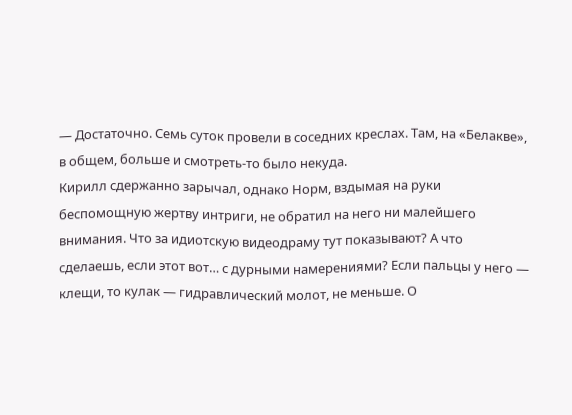— Достаточно. Семь суток провели в соседних креслах. Там, на «Белакве», в общем, больше и смотреть-то было некуда.
Кирилл сдержанно зарычал, однако Норм, вздымая на руки беспомощную жертву интриги, не обратил на него ни малейшего внимания. Что за идиотскую видеодраму тут показывают? А что сделаешь, если этот вот… с дурными намерениями? Если пальцы у него — клещи, то кулак — гидравлический молот, не меньше. О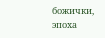божички, эпоха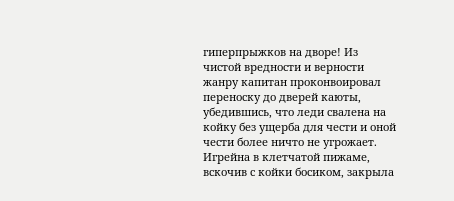гиперпрыжков на дворе! Из чистой вредности и верности жанру капитан проконвоировал переноску до дверей каюты, убедившись, что леди свалена на койку без ущерба для чести и оной чести более ничто не угрожает. Игрейна в клетчатой пижаме, вскочив с койки босиком, закрыла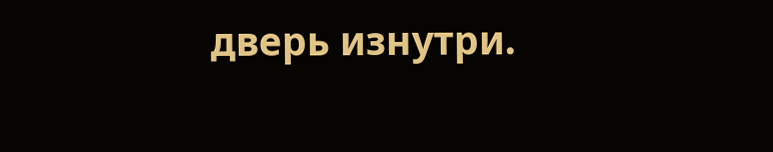дверь изнутри.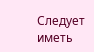Следует иметь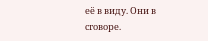её в виду. Они в сговоре.